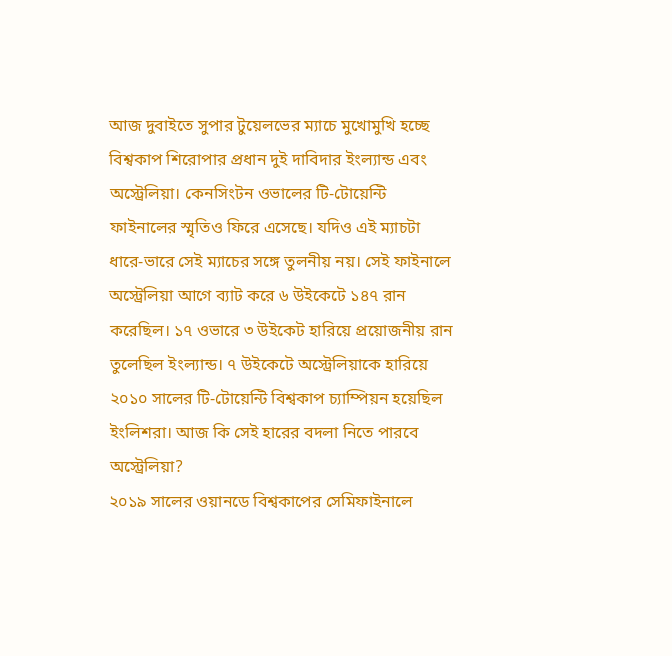আজ দুবাইতে সুপার টুয়েলভের ম্যাচে মুখোমুখি হচ্ছে বিশ্বকাপ শিরোপার প্রধান দুই দাবিদার ইংল্যান্ড এবং অস্ট্রেলিয়া। কেনসিংটন ওভালের টি-টোয়েন্টি ফাইনালের স্মৃতিও ফিরে এসেছে। যদিও এই ম্যাচটা ধারে-ভারে সেই ম্যাচের সঙ্গে তুলনীয় নয়। সেই ফাইনালে অস্ট্রেলিয়া আগে ব্যাট করে ৬ উইকেটে ১৪৭ রান করেছিল। ১৭ ওভারে ৩ উইকেট হারিয়ে প্রয়োজনীয় রান তুলেছিল ইংল্যান্ড। ৭ উইকেটে অস্ট্রেলিয়াকে হারিয়ে ২০১০ সালের টি-টোয়েন্টি বিশ্বকাপ চ্যাম্পিয়ন হয়েছিল ইংলিশরা। আজ কি সেই হারের বদলা নিতে পারবে অস্ট্রেলিয়া?
২০১৯ সালের ওয়ানডে বিশ্বকাপের সেমিফাইনালে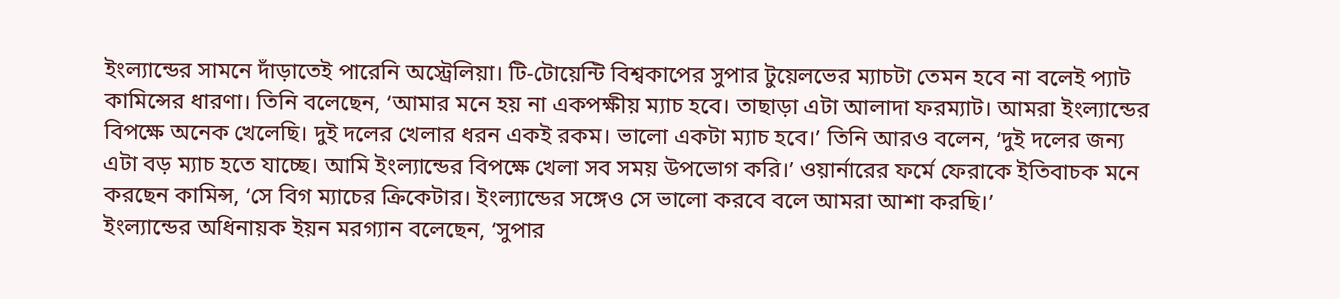ইংল্যান্ডের সামনে দাঁড়াতেই পারেনি অস্ট্রেলিয়া। টি-টোয়েন্টি বিশ্বকাপের সুপার টুয়েলভের ম্যাচটা তেমন হবে না বলেই প্যাট কামিন্সের ধারণা। তিনি বলেছেন, ‘আমার মনে হয় না একপক্ষীয় ম্যাচ হবে। তাছাড়া এটা আলাদা ফরম্যাট। আমরা ইংল্যান্ডের বিপক্ষে অনেক খেলেছি। দুই দলের খেলার ধরন একই রকম। ভালো একটা ম্যাচ হবে।’ তিনি আরও বলেন, ‘দুই দলের জন্য এটা বড় ম্যাচ হতে যাচ্ছে। আমি ইংল্যান্ডের বিপক্ষে খেলা সব সময় উপভোগ করি।’ ওয়ার্নারের ফর্মে ফেরাকে ইতিবাচক মনে করছেন কামিন্স, ‘সে বিগ ম্যাচের ক্রিকেটার। ইংল্যান্ডের সঙ্গেও সে ভালো করবে বলে আমরা আশা করছি।’
ইংল্যান্ডের অধিনায়ক ইয়ন মরগ্যান বলেছেন, ‘সুপার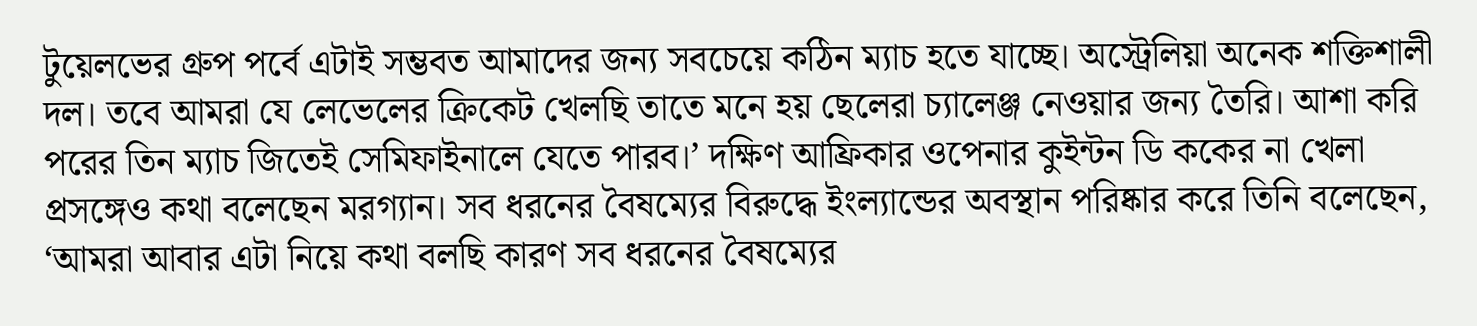টুয়েলভের গ্রুপ পর্বে এটাই সম্ভবত আমাদের জন্য সবচেয়ে কঠিন ম্যাচ হতে যাচ্ছে। অস্ট্রেলিয়া অনেক শক্তিশালী দল। তবে আমরা যে লেভেলের ক্রিকেট খেলছি তাতে মনে হয় ছেলেরা চ্যালেঞ্জ নেওয়ার জন্য তৈরি। আশা করি পরের তিন ম্যাচ জিতেই সেমিফাইনালে যেতে পারব।’ দক্ষিণ আফ্রিকার ওপেনার কুইন্টন ডি ককের না খেলা প্রসঙ্গেও কথা বলেছেন মরগ্যান। সব ধরনের বৈষম্যের বিরুদ্ধে ইংল্যান্ডের অবস্থান পরিষ্কার করে তিনি বলেছেন, ‘আমরা আবার এটা নিয়ে কথা বলছি কারণ সব ধরনের বৈষম্যের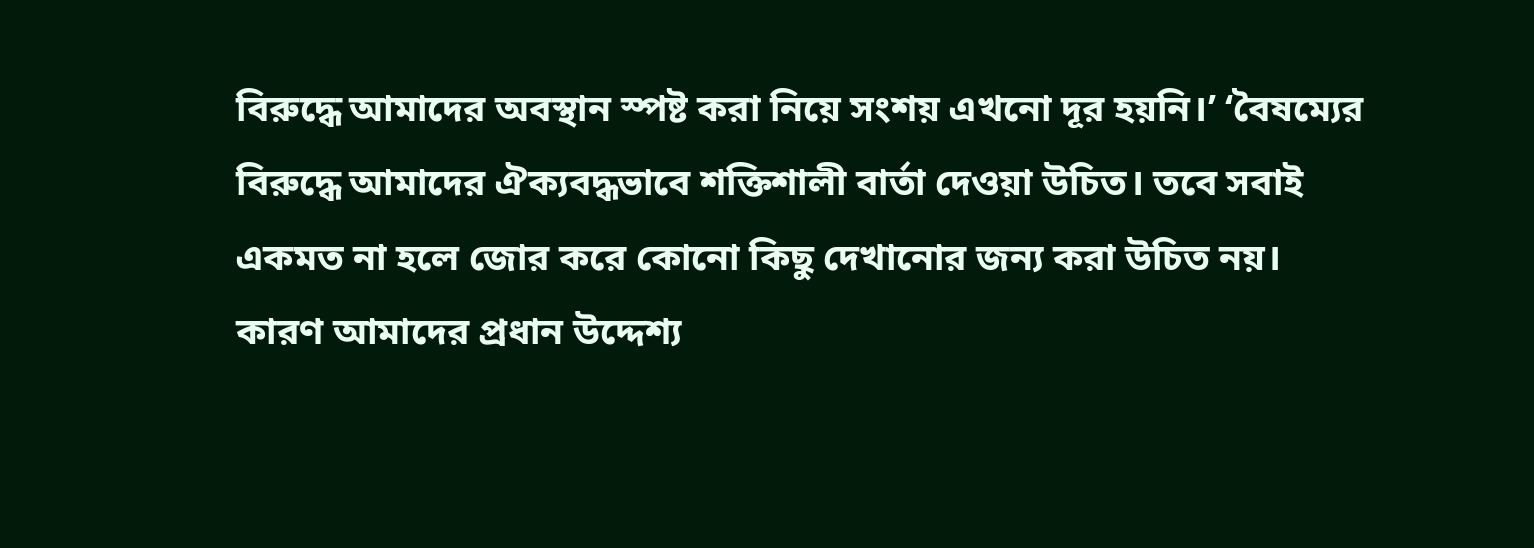বিরুদ্ধে আমাদের অবস্থান স্পষ্ট করা নিয়ে সংশয় এখনো দূর হয়নি।’ ‘বৈষম্যের বিরুদ্ধে আমাদের ঐক্যবদ্ধভাবে শক্তিশালী বার্তা দেওয়া উচিত। তবে সবাই একমত না হলে জোর করে কোনো কিছু দেখানোর জন্য করা উচিত নয়। কারণ আমাদের প্রধান উদ্দেশ্য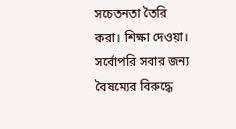সচেতনতা তৈরি করা। শিক্ষা দেওয়া। সর্বোপরি সবার জন্য বৈষম্যের বিরুদ্ধে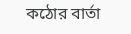কঠোর বার্তা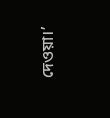দেওয়া।’